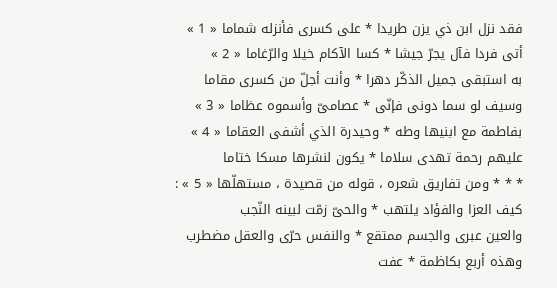فقد نزل ابن ذي يزن طريدا * على كسرى فأنزله شماما « 1 »
أتى فردا فآل يجرّ جيشا * كسا الآكام خيلا والرّغاما « 2 »
به استبقى جميل الذكّر دهرا * وأنت أجلّ من كسرى مقاما
وسيف لو سما دونى فإنّى * عصامىّ وأسموه عظاما « 3 »
بفاطمة مع ابنيها وطه * وحيدرة الذي أشفى العقاما « 4 »
عليهم رحمة تهدى سلاما * يكون لنشرها مسكا ختاما
* * * ومن تفاريق شعره ، قوله من قصيدة ، مستهلّها « 5 » :
كيف العزا والفؤاد يلتهب * والحىّ زمّت لبينه النّجب
والعين عبرى والجسم ممتقع * والنفس حرّى والعقل مضطرب
وهذه أربع بكاظمة * عفت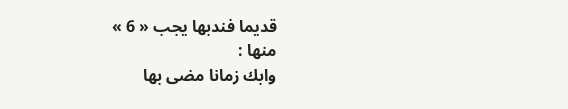قديما فندبها يجب « 6 »
منها :
وابك زمانا مضى بها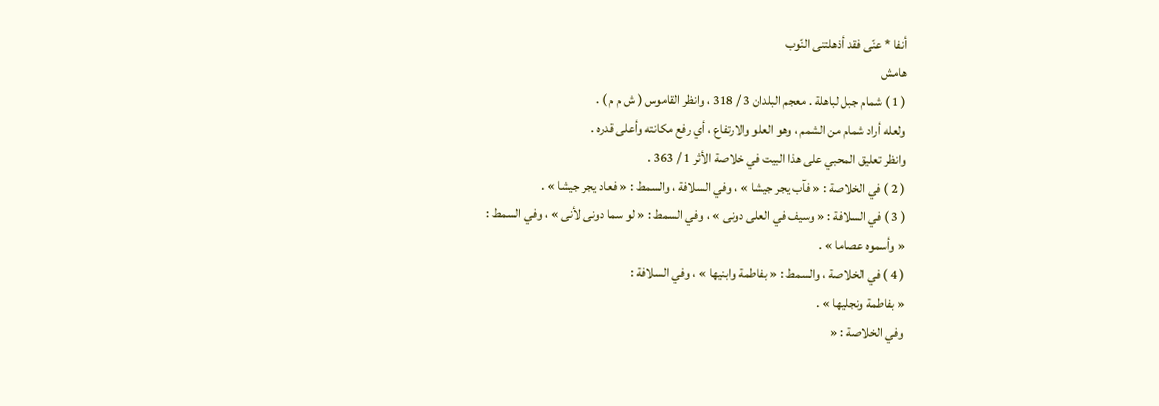أنفا * عنّى فقد أذهلتنى النّوب
هامش
( 1 ) شمام جبل لباهلة . معجم البلدان 3 / 318 ، وانظر القاموس ( ش م م ) .
ولعله أراد شمام من الشمم ، وهو العلو والارتفاع ، أي رفع مكانته وأعلى قدره .
وانظر تعليق المحبي على هذا البيت في خلاصة الأثر 1 / 363 .
( 2 ) في الخلاصة : « فآب يجر جيشا » ، وفي السلافة ، والسمط : « فعاد يجر جيشا » .
( 3 ) في السلافة : « وسيف في العلى دونى » ، وفي السمط : « لو سما دونى لأنى » ، وفي السمط :
« وأسموه عصاما » .
( 4 ) في الخلاصة ، والسمط : « بفاطمة وابنيها » ، وفي السلافة :
« بفاطمة ونجليها » .
وفي الخلاصة : «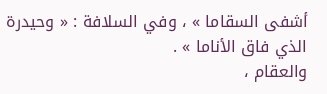أشفى السقاما » ، وفي السلافة : « وحيدرة الذي فاق الأناما » .
والعقام ،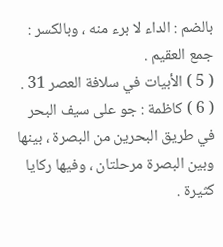بالضم : الداء لا برء منه ، وبالكسر : جمع العقيم .
( 5 ) الأبيات في سلافة العصر 31 .
( 6 ) كاظمة : جو على سيف البحر في طريق البحرين من البصرة ، بينها وبين البصرة مرحلتان ، وفيها ركايا كثيرة .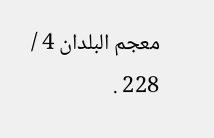معجم البلدان 4 / 228 .